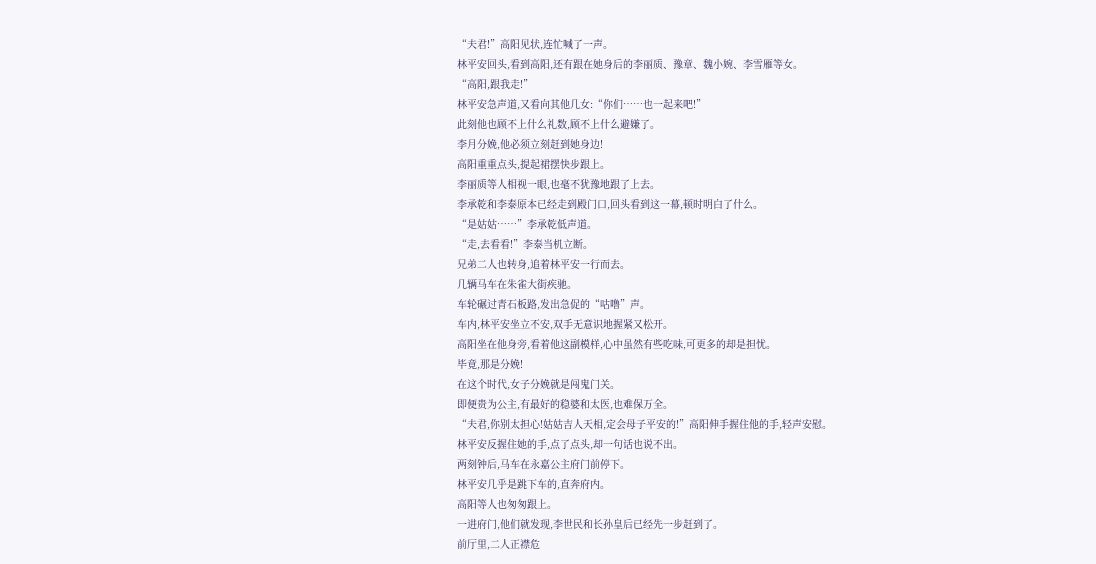“夫君!”高阳见状,连忙喊了一声。
林平安回头,看到高阳,还有跟在她身后的李丽质、豫章、魏小婉、李雪雁等女。
“高阳,跟我走!”
林平安急声道,又看向其他几女:“你们……也一起来吧!”
此刻他也顾不上什么礼数,顾不上什么避嫌了。
李月分娩,他必须立刻赶到她身边!
高阳重重点头,提起裙摆快步跟上。
李丽质等人相视一眼,也毫不犹豫地跟了上去。
李承乾和李泰原本已经走到殿门口,回头看到这一幕,顿时明白了什么。
“是姑姑……”李承乾低声道。
“走,去看看!”李泰当机立断。
兄弟二人也转身,追着林平安一行而去。
几辆马车在朱雀大街疾驰。
车轮碾过青石板路,发出急促的“咕噜”声。
车内,林平安坐立不安,双手无意识地握紧又松开。
高阳坐在他身旁,看着他这副模样,心中虽然有些吃味,可更多的却是担忧。
毕竟,那是分娩!
在这个时代,女子分娩就是闯鬼门关。
即便贵为公主,有最好的稳婆和太医,也难保万全。
“夫君,你别太担心!姑姑吉人天相,定会母子平安的!”高阳伸手握住他的手,轻声安慰。
林平安反握住她的手,点了点头,却一句话也说不出。
两刻钟后,马车在永嘉公主府门前停下。
林平安几乎是跳下车的,直奔府内。
高阳等人也匆匆跟上。
一进府门,他们就发现,李世民和长孙皇后已经先一步赶到了。
前厅里,二人正襟危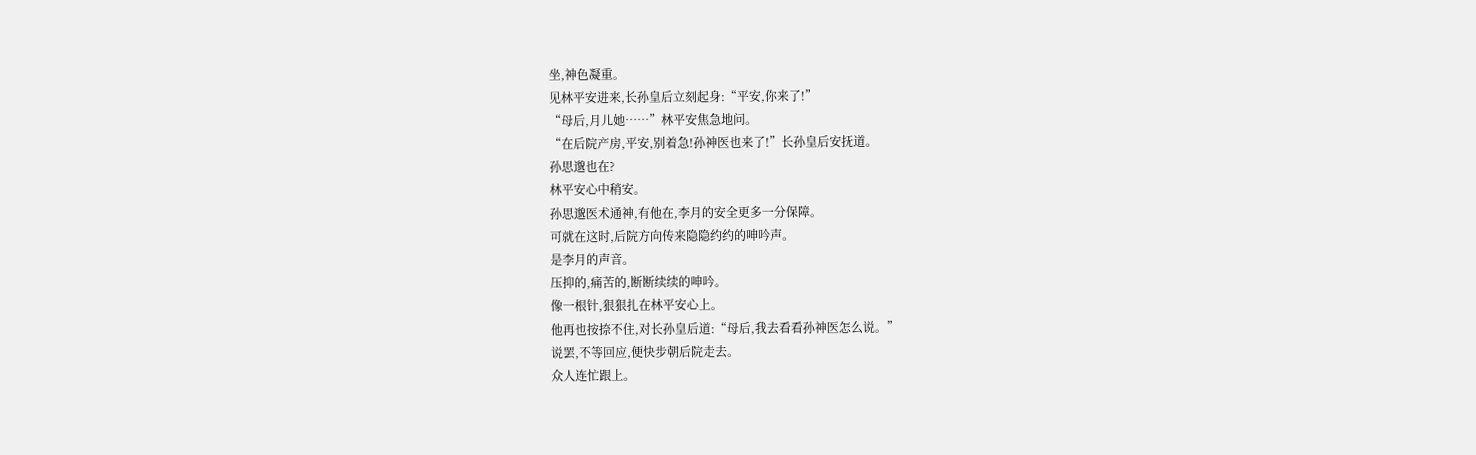坐,神色凝重。
见林平安进来,长孙皇后立刻起身:“平安,你来了!”
“母后,月儿她……”林平安焦急地问。
“在后院产房,平安,别着急!孙神医也来了!”长孙皇后安抚道。
孙思邈也在?
林平安心中稍安。
孙思邈医术通神,有他在,李月的安全更多一分保障。
可就在这时,后院方向传来隐隐约约的呻吟声。
是李月的声音。
压抑的,痛苦的,断断续续的呻吟。
像一根针,狠狠扎在林平安心上。
他再也按捺不住,对长孙皇后道:“母后,我去看看孙神医怎么说。”
说罢,不等回应,便快步朝后院走去。
众人连忙跟上。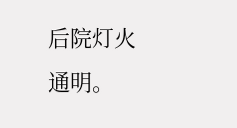后院灯火通明。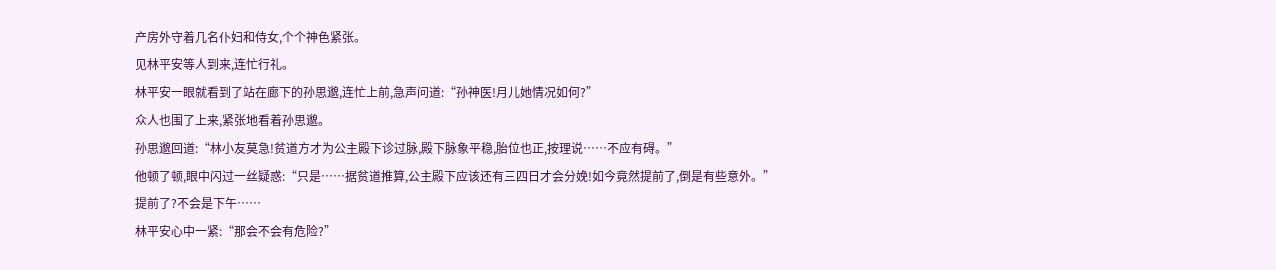产房外守着几名仆妇和侍女,个个神色紧张。
见林平安等人到来,连忙行礼。
林平安一眼就看到了站在廊下的孙思邈,连忙上前,急声问道:“孙神医!月儿她情况如何?”
众人也围了上来,紧张地看着孙思邈。
孙思邈回道:“林小友莫急!贫道方才为公主殿下诊过脉,殿下脉象平稳,胎位也正,按理说……不应有碍。”
他顿了顿,眼中闪过一丝疑惑:“只是……据贫道推算,公主殿下应该还有三四日才会分娩!如今竟然提前了,倒是有些意外。”
提前了?不会是下午……
林平安心中一紧:“那会不会有危险?”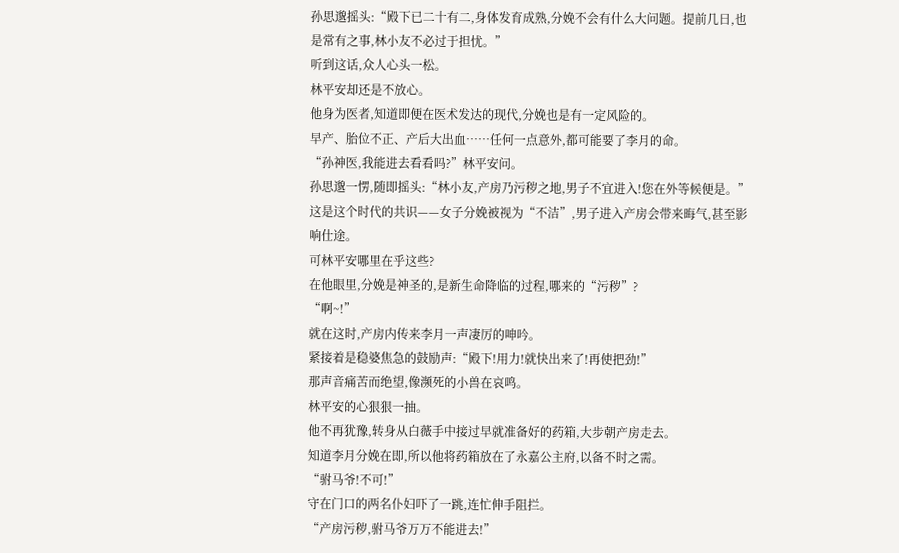孙思邈摇头:“殿下已二十有二,身体发育成熟,分娩不会有什么大问题。提前几日,也是常有之事,林小友不必过于担忧。”
听到这话,众人心头一松。
林平安却还是不放心。
他身为医者,知道即便在医术发达的现代,分娩也是有一定风险的。
早产、胎位不正、产后大出血……任何一点意外,都可能要了李月的命。
“孙神医,我能进去看看吗?”林平安问。
孙思邈一愣,随即摇头:“林小友,产房乃污秽之地,男子不宜进入!您在外等候便是。”
这是这个时代的共识——女子分娩被视为“不洁”,男子进入产房会带来晦气,甚至影响仕途。
可林平安哪里在乎这些?
在他眼里,分娩是神圣的,是新生命降临的过程,哪来的“污秽”?
“啊~!”
就在这时,产房内传来李月一声凄厉的呻吟。
紧接着是稳婆焦急的鼓励声:“殿下!用力!就快出来了!再使把劲!”
那声音痛苦而绝望,像濒死的小兽在哀鸣。
林平安的心狠狠一抽。
他不再犹豫,转身从白薇手中接过早就准备好的药箱,大步朝产房走去。
知道李月分娩在即,所以他将药箱放在了永嘉公主府,以备不时之需。
“驸马爷!不可!”
守在门口的两名仆妇吓了一跳,连忙伸手阻拦。
“产房污秽,驸马爷万万不能进去!”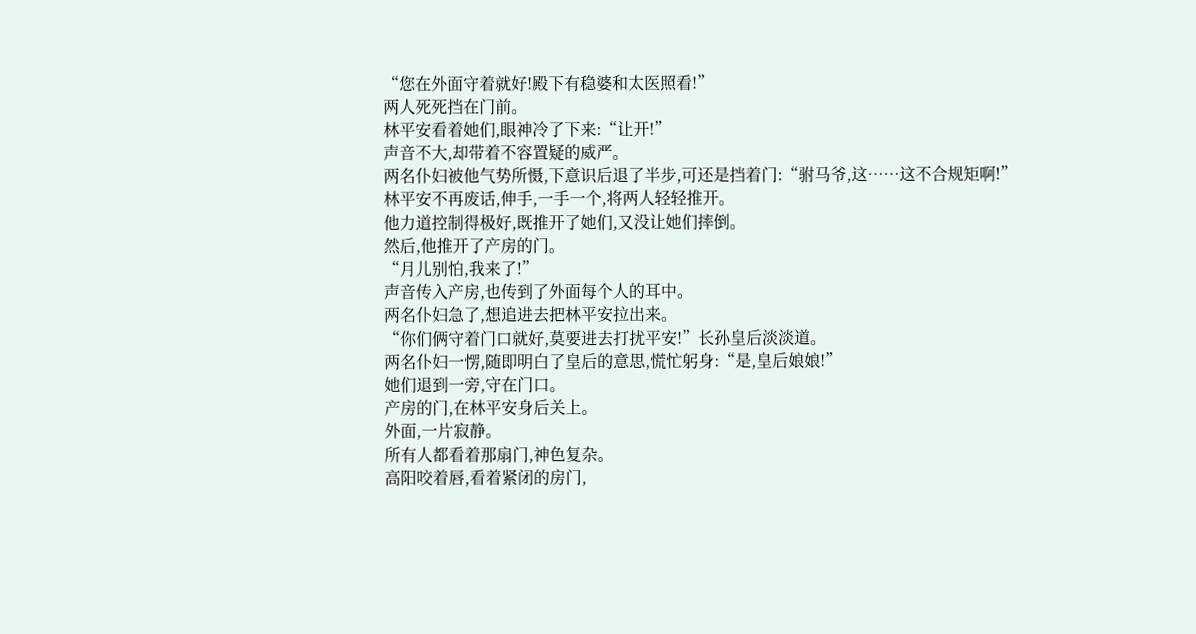“您在外面守着就好!殿下有稳婆和太医照看!”
两人死死挡在门前。
林平安看着她们,眼神冷了下来:“让开!”
声音不大,却带着不容置疑的威严。
两名仆妇被他气势所慑,下意识后退了半步,可还是挡着门:“驸马爷,这……这不合规矩啊!”
林平安不再废话,伸手,一手一个,将两人轻轻推开。
他力道控制得极好,既推开了她们,又没让她们摔倒。
然后,他推开了产房的门。
“月儿别怕,我来了!”
声音传入产房,也传到了外面每个人的耳中。
两名仆妇急了,想追进去把林平安拉出来。
“你们俩守着门口就好,莫要进去打扰平安!”长孙皇后淡淡道。
两名仆妇一愣,随即明白了皇后的意思,慌忙躬身:“是,皇后娘娘!”
她们退到一旁,守在门口。
产房的门,在林平安身后关上。
外面,一片寂静。
所有人都看着那扇门,神色复杂。
高阳咬着唇,看着紧闭的房门,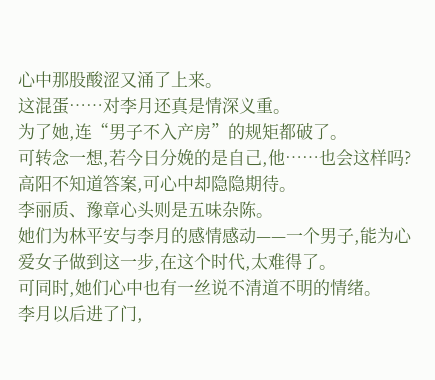心中那股酸涩又涌了上来。
这混蛋……对李月还真是情深义重。
为了她,连“男子不入产房”的规矩都破了。
可转念一想,若今日分娩的是自己,他……也会这样吗?
高阳不知道答案,可心中却隐隐期待。
李丽质、豫章心头则是五味杂陈。
她们为林平安与李月的感情感动——一个男子,能为心爱女子做到这一步,在这个时代,太难得了。
可同时,她们心中也有一丝说不清道不明的情绪。
李月以后进了门,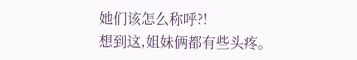她们该怎么称呼?!
想到这,姐妹俩都有些头疼。